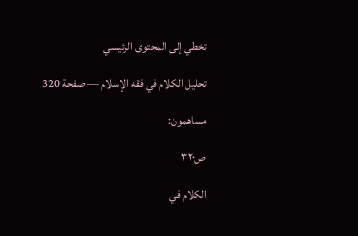تخطي إلى المحتوى الرئيسي

تحليل الكلام في فقه الإسلام — صفحة 320

مساهمون:

ص٣٢٠

الكلام في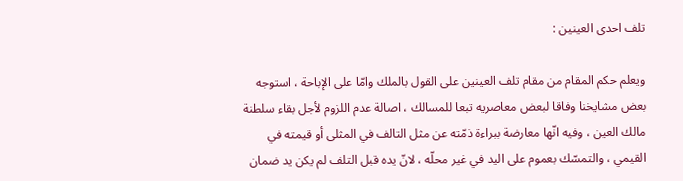تلف احدى العينين :

ويعلم حكم المقام من مقام تلف العينين على القول بالملك وامّا على الإباحة ، استوجه بعض مشايخنا وفاقا لبعض معاصريه تبعا للمسالك ، اصالة عدم اللزوم لأجل بقاء سلطنة مالك العين ، وفيه انّها معارضة ببراءة ذمّته عن مثل التالف في المثلى أو قيمته في القيمي ، والتمسّك بعموم على اليد في غير محلّه ، لانّ يده قبل التلف لم يكن يد ضمان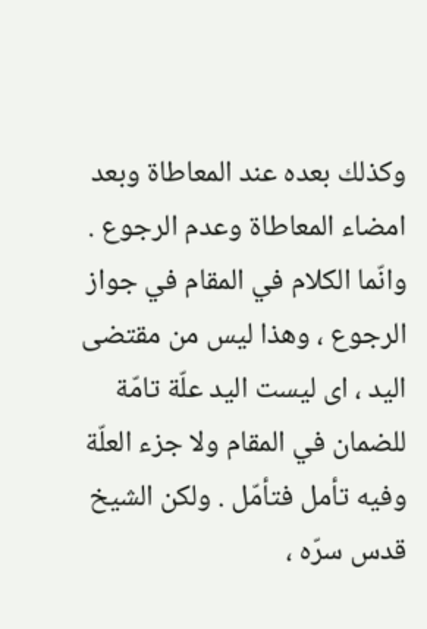وكذلك بعده عند المعاطاة وبعد امضاء المعاطاة وعدم الرجوع . وانّما الكلام في المقام في جواز الرجوع ، وهذا ليس من مقتضى اليد ، اى ليست اليد علّة تامّة للضمان في المقام ولا جزء العلّة وفيه تأمل فتأمّل . ولكن الشيخ قدس سرّه ،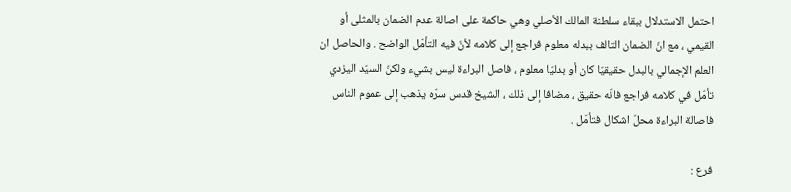احتمل الاستدلال ببقاء سلطنة المالك الأصلي وهي حاكمة على اصالة عدم الضمان بالمثلى أو القيمي ، مع انّ الضمان التالف ببدله معلوم فراجع إلى كلامه لأنّ فيه التأمّل الواضح . والحاصل ان العلم الإجمالي بالبدل حقيقيّا كان أو بدليّا معلوم ، فاصل البراءة ليس بشيء ولكنّ السيّد اليزدي تأمّل في كلامه فراجع فانّه حقيق ، مضافا إلى ذلك ، الشيخ قدس سرّه يذهب إلى عموم الناس فاصالة البراءة محلّ اشكال فتأمّل .

فرع :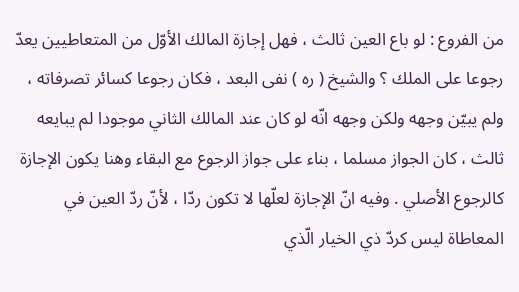من الفروع : لو باع العين ثالث ، فهل إجازة المالك الأوّل من المتعاطيين يعدّ رجوعا على الملك ؟ والشيخ ( ره ) نفى البعد ، فكان رجوعا كسائر تصرفاته ، ولم يبيّن وجهه ولكن وجهه انّه لو كان عند المالك الثاني موجودا لم يبايعه ثالث ، كان الجواز مسلما ، بناء على جواز الرجوع مع البقاء وهنا يكون الإجازة كالرجوع الأصلي . وفيه انّ الإجازة لعلّها لا تكون ردّا ، لأنّ ردّ العين في المعاطاة ليس كردّ ذي الخيار الّذي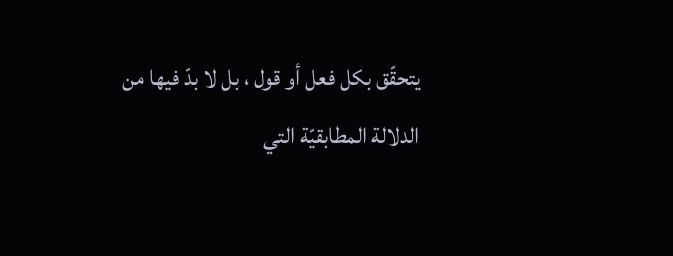يتحقّق بكل فعل أو قول ، بل لا بدّ فيها من الدلالة المطابقيّة التي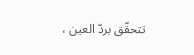تتحقّق بردّ العين ،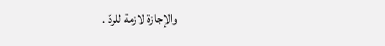والإجازة لازمة للردّ .